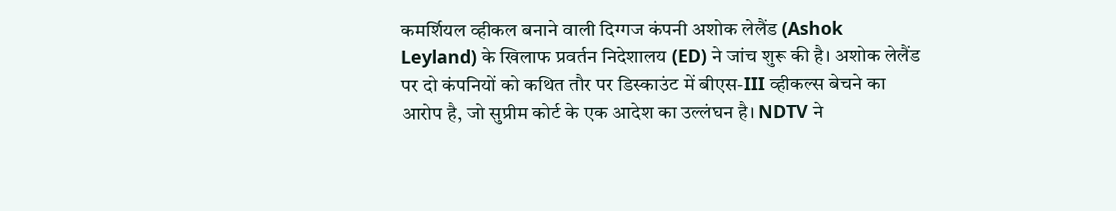कमर्शियल व्हीकल बनाने वाली दिग्गज कंपनी अशोक लेलैंड (Ashok Leyland) के खिलाफ प्रवर्तन निदेशालय (ED) ने जांच शुरू की है। अशोक लेलैंड पर दो कंपनियों को कथित तौर पर डिस्काउंट में बीएस-III व्हीकल्स बेचने का आरोप है, जो सुप्रीम कोर्ट के एक आदेश का उल्लंघन है। NDTV ने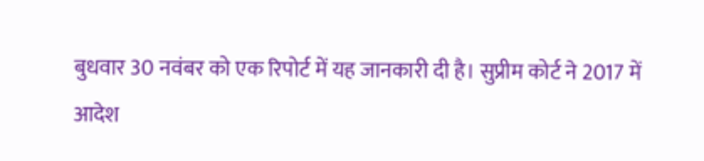बुधवार 30 नवंबर को एक रिपोर्ट में यह जानकारी दी है। सुप्रीम कोर्ट ने 2017 में आदेश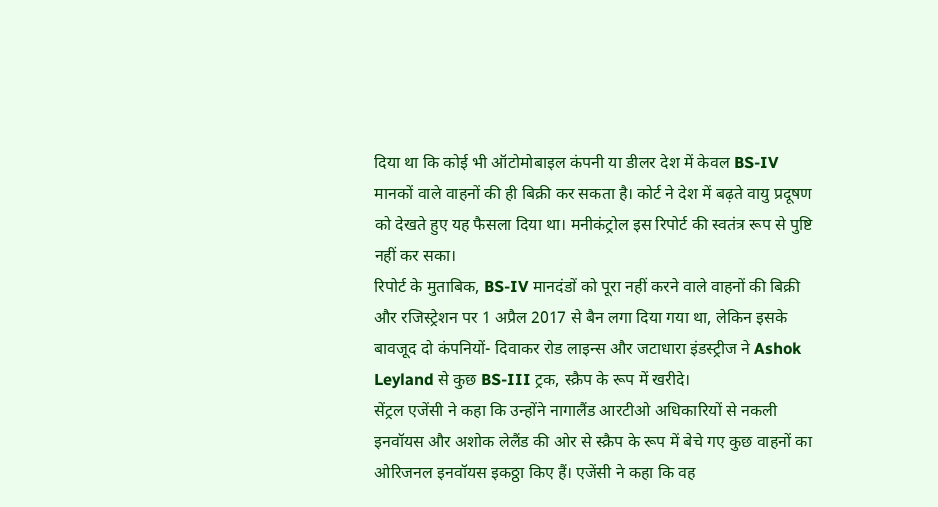दिया था कि कोई भी ऑटोमोबाइल कंपनी या डीलर देश में केवल BS-IV मानकों वाले वाहनों की ही बिक्री कर सकता है। कोर्ट ने देश में बढ़ते वायु प्रदूषण को देखते हुए यह फैसला दिया था। मनीकंट्रोल इस रिपोर्ट की स्वतंत्र रूप से पुष्टि नहीं कर सका।
रिपोर्ट के मुताबिक, BS-IV मानदंडों को पूरा नहीं करने वाले वाहनों की बिक्री और रजिस्ट्रेशन पर 1 अप्रैल 2017 से बैन लगा दिया गया था, लेकिन इसके बावजूद दो कंपनियों- दिवाकर रोड लाइन्स और जटाधारा इंडस्ट्रीज ने Ashok Leyland से कुछ BS-III ट्रक, स्क्रैप के रूप में खरीदे।
सेंट्रल एजेंसी ने कहा कि उन्होंने नागालैंड आरटीओ अधिकारियों से नकली इनवॉयस और अशोक लेलैंड की ओर से स्क्रैप के रूप में बेचे गए कुछ वाहनों का ओरिजनल इनवॉयस इकठ्ठा किए हैं। एजेंसी ने कहा कि वह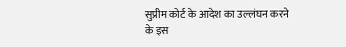सुप्रीम कोर्ट के आदेश का उल्लंघन करने के इस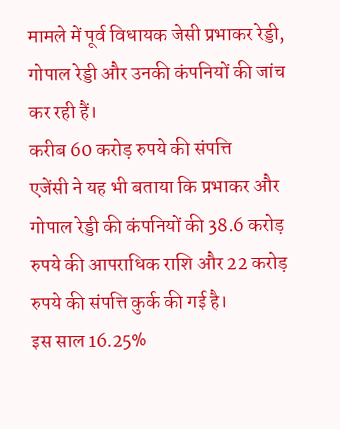मामले में पूर्व विधायक जेसी प्रभाकर रेड्डी, गोपाल रेड्डी और उनकी कंपनियों की जांच कर रही हैं।
करीब 60 करोड़ रुपये की संपत्ति
एजेंसी ने यह भी बताया कि प्रभाकर और गोपाल रेड्डी की कंपनियों की 38.6 करोड़ रुपये की आपराधिक राशि और 22 करोड़ रुपये की संपत्ति कुर्क की गई है।
इस साल 16.25%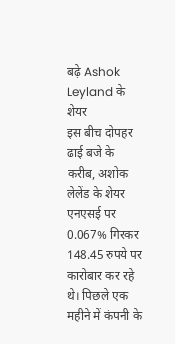बढ़े Ashok Leyland के शेयर
इस बीच दोपहर ढाई बजे के करीब, अशोक लेलेंड के शेयर एनएसई पर 0.067% गिरकर 148.45 रुपये पर कारोबार कर रहे थे। पिछले एक महीने में कंपनी के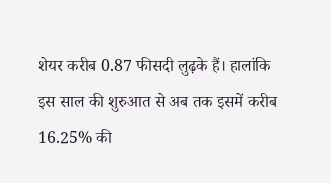शेयर करीब 0.87 फीसदी लुढ़के हैं। हालांकि इस साल की शुरुआत से अब तक इसमें करीब 16.25% की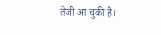तेजी आ चुकी है।